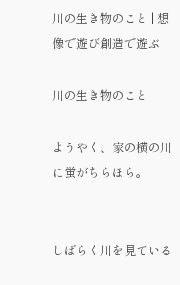川の生き物のこと | 想像で遊び創造で遊ぶ

川の生き物のこと

ようやく、家の横の川に蛍がちらほら。


しばらく川を見ている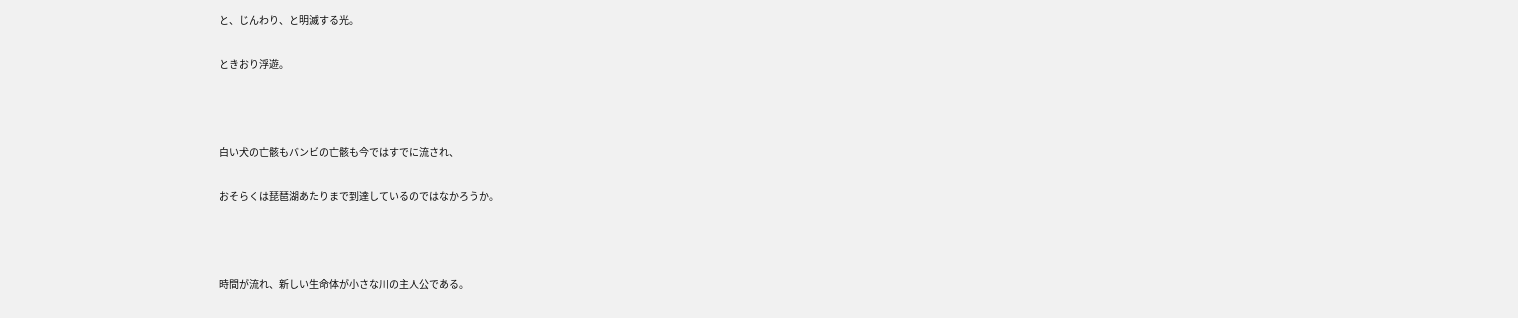と、じんわり、と明滅する光。

ときおり浮遊。



白い犬の亡骸もバンビの亡骸も今ではすでに流され、

おそらくは琵琶湖あたりまで到達しているのではなかろうか。



時間が流れ、新しい生命体が小さな川の主人公である。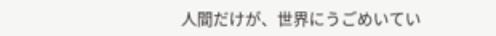人間だけが、世界にうごめいてい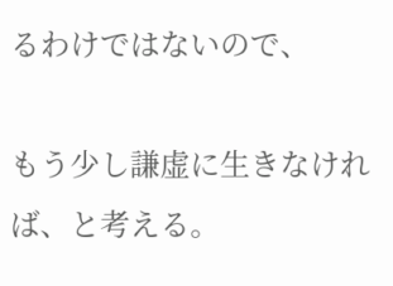るわけではないので、

もう少し謙虚に生きなければ、と考える。